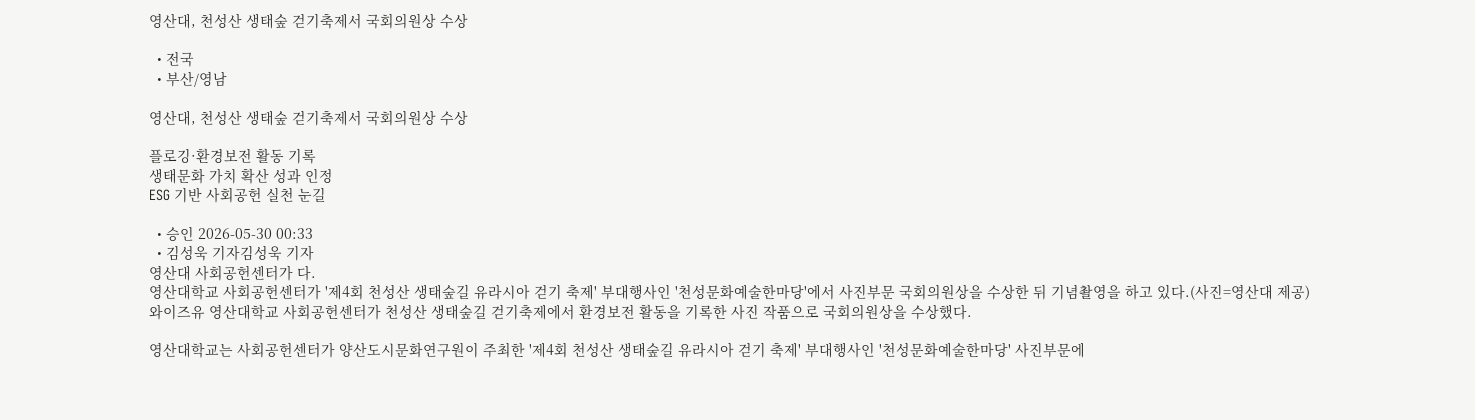영산대, 천성산 생태숲 걷기축제서 국회의원상 수상

  • 전국
  • 부산/영남

영산대, 천성산 생태숲 걷기축제서 국회의원상 수상

플로깅·환경보전 활동 기록
생태문화 가치 확산 성과 인정
ESG 기반 사회공헌 실천 눈길

  • 승인 2026-05-30 00:33
  • 김성욱 기자김성욱 기자
영산대 사회공헌센터가 다.
영산대학교 사회공헌센터가 '제4회 천성산 생태숲길 유라시아 걷기 축제' 부대행사인 '천성문화예술한마당'에서 사진부문 국회의원상을 수상한 뒤 기념촬영을 하고 있다.(사진=영산대 제공)
와이즈유 영산대학교 사회공헌센터가 천성산 생태숲길 걷기축제에서 환경보전 활동을 기록한 사진 작품으로 국회의원상을 수상했다.

영산대학교는 사회공헌센터가 양산도시문화연구원이 주최한 '제4회 천성산 생태숲길 유라시아 걷기 축제' 부대행사인 '천성문화예술한마당' 사진부문에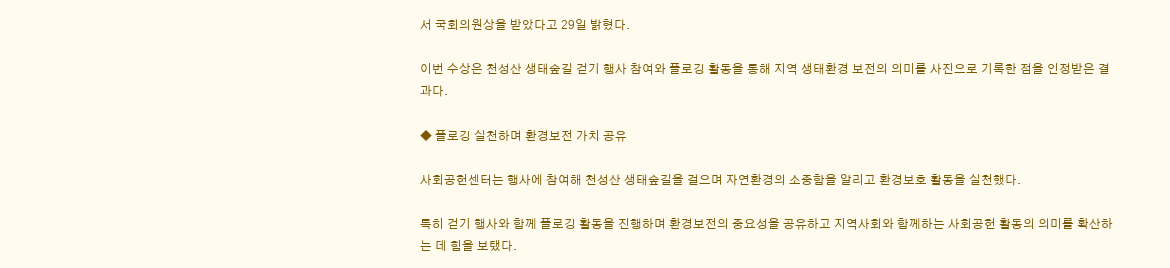서 국회의원상을 받았다고 29일 밝혔다.

이번 수상은 천성산 생태숲길 걷기 행사 참여와 플로깅 활동을 통해 지역 생태환경 보전의 의미를 사진으로 기록한 점을 인정받은 결과다.

◆ 플로깅 실천하며 환경보전 가치 공유

사회공헌센터는 행사에 참여해 천성산 생태숲길을 걸으며 자연환경의 소중함을 알리고 환경보호 활동을 실천했다.

특히 걷기 행사와 함께 플로깅 활동을 진행하며 환경보전의 중요성을 공유하고 지역사회와 함께하는 사회공헌 활동의 의미를 확산하는 데 힘을 보탰다.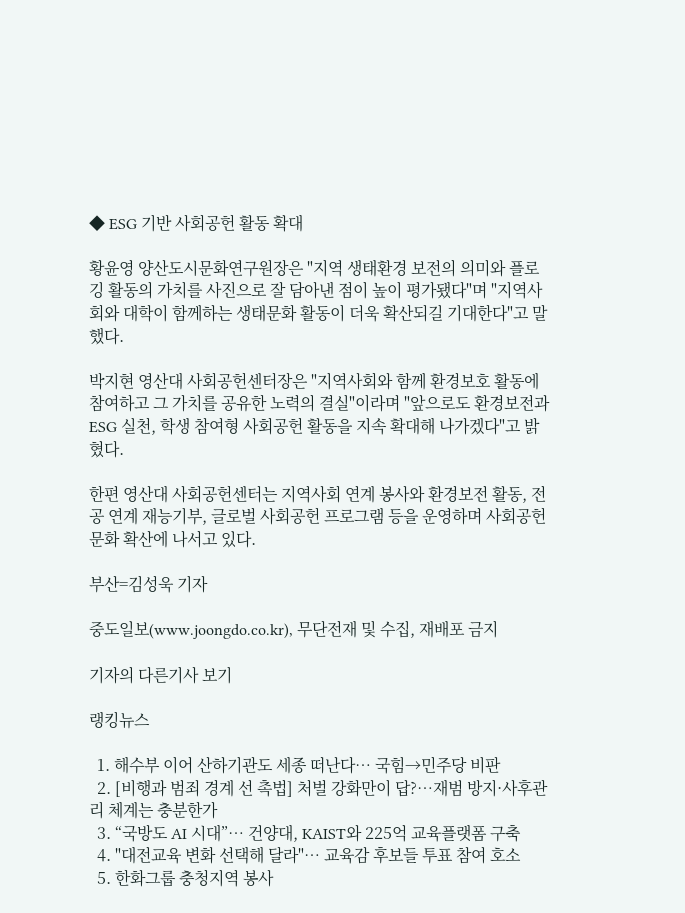◆ ESG 기반 사회공헌 활동 확대

황윤영 양산도시문화연구원장은 "지역 생태환경 보전의 의미와 플로깅 활동의 가치를 사진으로 잘 담아낸 점이 높이 평가됐다"며 "지역사회와 대학이 함께하는 생태문화 활동이 더욱 확산되길 기대한다"고 말했다.

박지현 영산대 사회공헌센터장은 "지역사회와 함께 환경보호 활동에 참여하고 그 가치를 공유한 노력의 결실"이라며 "앞으로도 환경보전과 ESG 실천, 학생 참여형 사회공헌 활동을 지속 확대해 나가겠다"고 밝혔다.

한편 영산대 사회공헌센터는 지역사회 연계 봉사와 환경보전 활동, 전공 연계 재능기부, 글로벌 사회공헌 프로그램 등을 운영하며 사회공헌 문화 확산에 나서고 있다.

부산=김성욱 기자

중도일보(www.joongdo.co.kr), 무단전재 및 수집, 재배포 금지

기자의 다른기사 보기

랭킹뉴스

  1. 해수부 이어 산하기관도 세종 떠난다… 국힘→민주당 비판
  2. [비행과 범죄 경계 선 촉법] 처벌 강화만이 답?…재범 방지·사후관리 체계는 충분한가
  3. “국방도 AI 시대”… 건양대, KAIST와 225억 교육플랫폼 구축
  4. "대전교육 변화 선택해 달라"… 교육감 후보들 투표 참여 호소
  5. 한화그룹 충청지역 봉사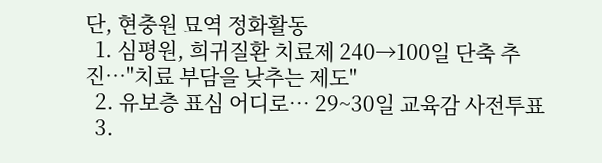단, 현충원 묘역 정화활동
  1. 심평원, 희귀질환 치료제 240→100일 단축 추진…"치료 부담을 낮추는 제도"
  2. 유보층 표심 어디로… 29~30일 교육감 사전투표
  3.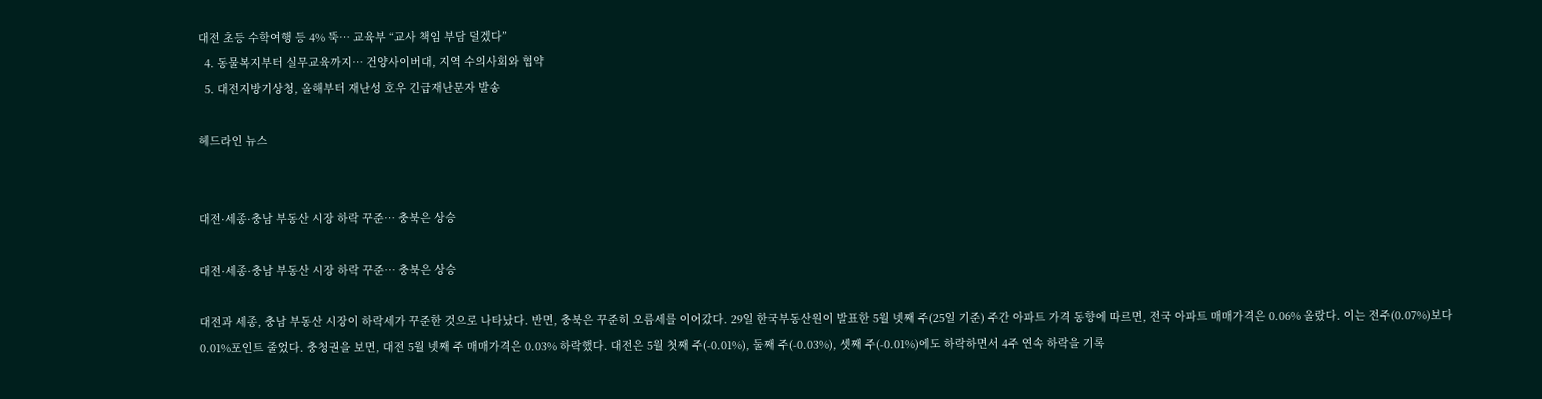대전 초등 수학여행 등 4% 뚝… 교육부 “교사 책임 부담 덜겠다”
  4. 동물복지부터 실무교육까지… 건양사이버대, 지역 수의사회와 협약
  5. 대전지방기상청, 올해부터 재난성 호우 긴급재난문자 발송

헤드라인 뉴스


대전·세종·충남 부동산 시장 하락 꾸준… 충북은 상승

대전·세종·충남 부동산 시장 하락 꾸준… 충북은 상승

대전과 세종, 충남 부동산 시장이 하락세가 꾸준한 것으로 나타났다. 반면, 충북은 꾸준히 오름세를 이어갔다. 29일 한국부동산원이 발표한 5월 넷째 주(25일 기준) 주간 아파트 가격 동향에 따르면, 전국 아파트 매매가격은 0.06% 올랐다. 이는 전주(0.07%)보다 0.01%포인트 줄었다. 충청권을 보면, 대전 5월 넷째 주 매매가격은 0.03% 하락했다. 대전은 5월 첫째 주(-0.01%), 둘째 주(-0.03%), 셋째 주(-0.01%)에도 하락하면서 4주 연속 하락을 기록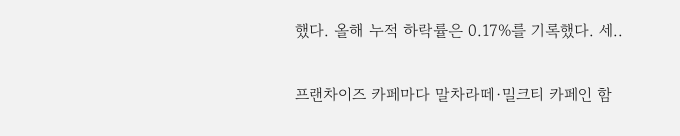했다. 올해 누적 하락률은 0.17%를 기록했다. 세..

프랜차이즈 카페마다 말차라떼·밀크티 카페인 함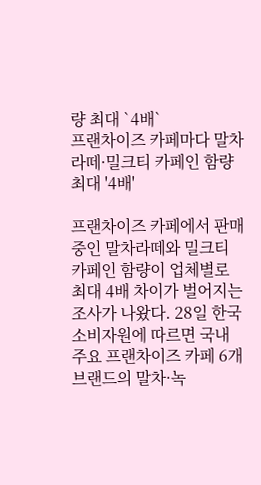량 최대 `4배`
프랜차이즈 카페마다 말차라떼·밀크티 카페인 함량 최대 '4배'

프랜차이즈 카페에서 판매 중인 말차라떼와 밀크티 카페인 함량이 업체별로 최대 4배 차이가 벌어지는 조사가 나왔다. 28일 한국소비자원에 따르면 국내 주요 프랜차이즈 카페 6개 브랜드의 말차·녹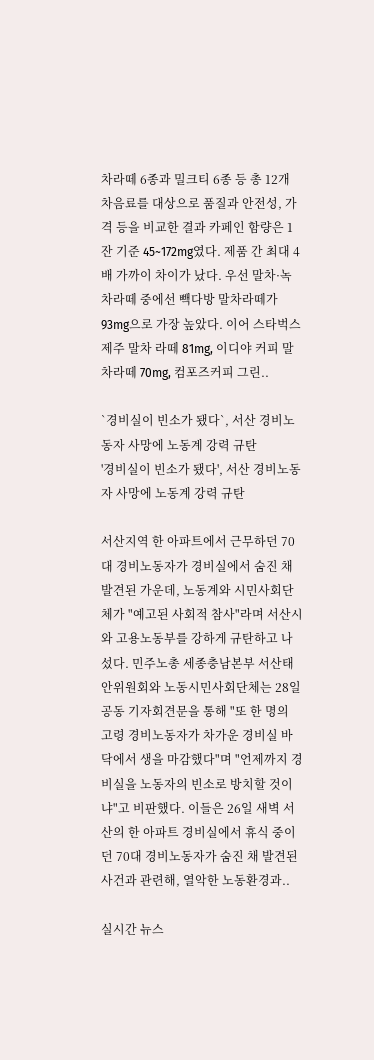차라떼 6종과 밀크티 6종 등 총 12개 차음료를 대상으로 품질과 안전성, 가격 등을 비교한 결과 카페인 함량은 1잔 기준 45~172mg였다. 제품 간 최대 4배 가까이 차이가 났다. 우선 말차·녹차라떼 중에선 빽다방 말차라떼가 93mg으로 가장 높았다. 이어 스타벅스 제주 말차 라떼 81mg, 이디야 커피 말차라떼 70mg, 컴포즈커피 그린..

`경비실이 빈소가 됐다`, 서산 경비노동자 사망에 노동계 강력 규탄
'경비실이 빈소가 됐다', 서산 경비노동자 사망에 노동계 강력 규탄

서산지역 한 아파트에서 근무하던 70대 경비노동자가 경비실에서 숨진 채 발견된 가운데, 노동계와 시민사회단체가 "예고된 사회적 참사"라며 서산시와 고용노동부를 강하게 규탄하고 나섰다. 민주노총 세종충남본부 서산태안위원회와 노동시민사회단체는 28일 공동 기자회견문을 통해 "또 한 명의 고령 경비노동자가 차가운 경비실 바닥에서 생을 마감했다"며 "언제까지 경비실을 노동자의 빈소로 방치할 것이냐"고 비판했다. 이들은 26일 새벽 서산의 한 아파트 경비실에서 휴식 중이던 70대 경비노동자가 숨진 채 발견된 사건과 관련해, 열악한 노동환경과..

실시간 뉴스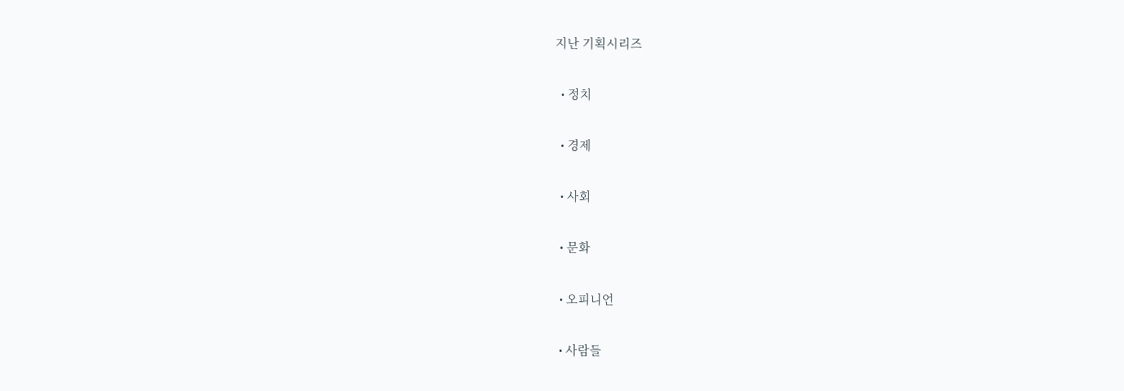지난 기획시리즈

  • 정치

  • 경제

  • 사회

  • 문화

  • 오피니언

  • 사람들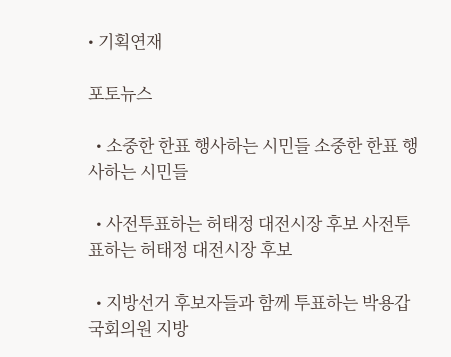• 기획연재

포토뉴스

  • 소중한 한표 행사하는 시민들 소중한 한표 행사하는 시민들

  • 사전투표하는 허태정 대전시장 후보 사전투표하는 허태정 대전시장 후보

  • 지방선거 후보자들과 함께 투표하는 박용갑 국회의원 지방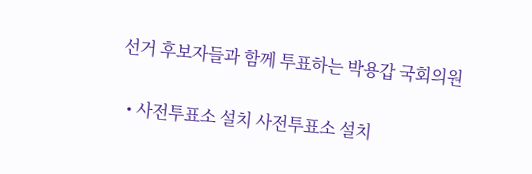선거 후보자들과 함께 투표하는 박용갑 국회의원

  • 사전투표소 설치 사전투표소 설치